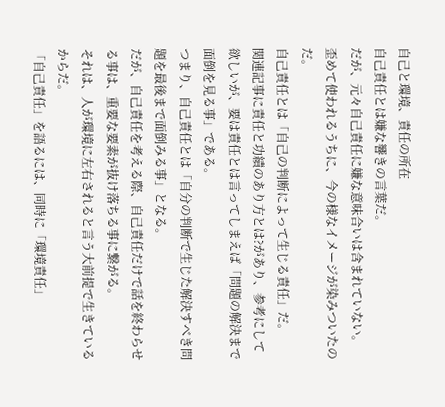自己と環境、責任の所在
自己責任とは嫌な響きの言葉だ。
だが、元々自己責任に嫌な意味合いは含まれていない。
歪めて使われるうちに、今の様なイメージが染みついたのだ。
自己責任とは「自己の判断によって生じる責任」だ。
関連記事に責任と功績のあり方とは?があり、参考にして欲しいが、要は責任とは言ってしまえば「問題の解決まで面倒を見る事」である。
つまり、自己責任とは「自分の判断で生じた解決すべき問題を最後まで面倒みる事」となる。
だが、自己責任を考える際、自己責任だけで話を終わらせる事は、重要な要素が抜け落ちる事に繋がる。
それは、人が環境に左右されると言う大前提で生きているからだ。
「自己責任」を語るには、同時に「環境責任」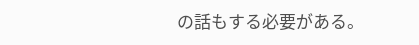の話もする必要がある。